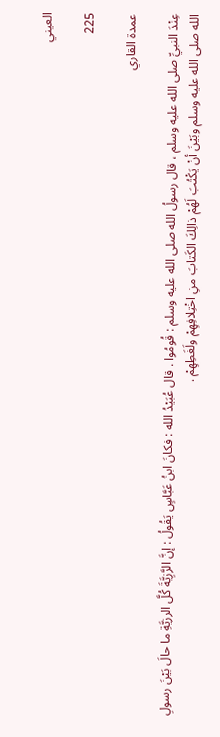العيني

225

عمدة القاري

عِنْدَ النبيِّ صلى الله عليه وسلم ، قال رسولُ الله صلى الله عليه وسلم : قُومُوا . قال عُبَيْدُ الله : فكانَ ابنُ عَبَّاسٍ يَقُولُ : إنَّ الرَّزِيَّةَ كُلَّ الرزيَّةِ ما حالَ بَيْنَ رسولِ الله صلى الله عليه وسلم وبَيْنَ أنْ يَكْتُبَ لَهُمْ ذالِكَ الكَتابَ منِ اخْتِلافِهِمْ ولَغَطِهِمْ .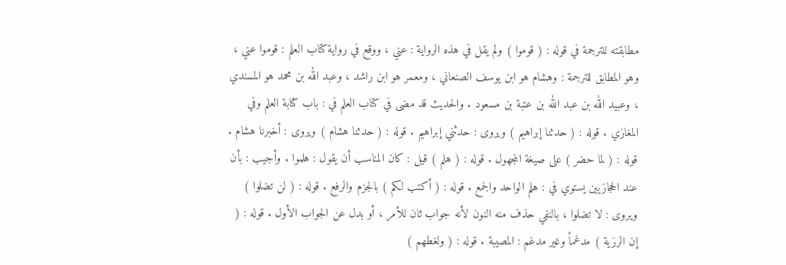مطابقته للترجمة في قوله : ( قوموا ) ولم يقل في هذه الرواية : عني ، ووقع في رواية كتاب العلم : قوموا عني ، وهو المطابق للترجمة : وهشام هو ابن يوسف الصنعاني ، ومعمر هو ابن راشد ، وعبد الله بن محمد هو المسندي ، وعبيد الله بن عبد الله بن عتبة بن مسعود . والحديث قد مضى في كتاب العلم في : باب كتابة العلم وفي المغازي . قوله : ( حدثنا إبراهيم ) ويروى : حدثني إبراهيم . قوله : ( حدثنا هشام ) ويروى : أخبرنا هشام . قوله : ( لما حضر ) على صيغة المجهول . قوله : ( هلم ) قيل : كان المناسب أن يقول : هلموا . وأجيب : بأن عند الحجازيين يستوي في : هلم الواحد والجمع . قوله : ( أكتب لكم ) بالجزم والرفع . قوله : ( لن تضلوا ) ويروى : لا تضلوا ، بالنفي حذف منه النون لأنه جواب ثان للأمر ، أو بدل عن الجواب الأول . قوله : ( إن الرزية ) مدغماً وغير مدغم : المصيبة . قوله : ( ولغطهم )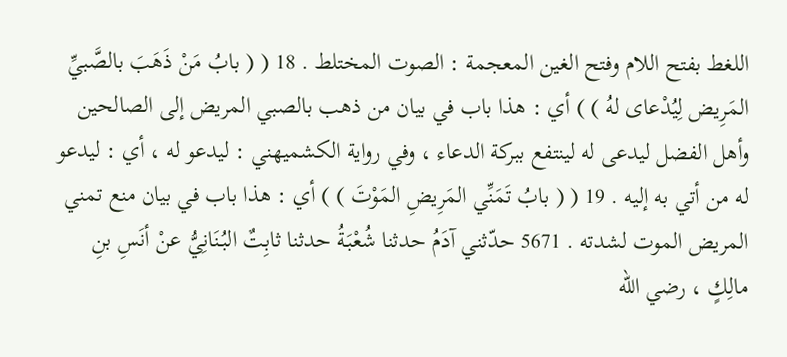اللغط بفتح اللام وفتح الغين المعجمة : الصوت المختلط . 18 ( ( بابُ مَنْ ذَهَبَ بالصَّبيِّ المَرِيض لِيُدْعاى لهُ ) ) أي : هذا باب في بيان من ذهب بالصبي المريض إلى الصالحين وأهل الفضل ليدعى له لينتفع ببركة الدعاء ، وفي رواية الكشميهني : ليدعو له ، أي : ليدعو له من أتي به إليه . 19 ( ( بابُ تَمَنِّي المَرِيضِ المَوْتَ ) ) أي : هذا باب في بيان منع تمني المريض الموت لشدته . 5671 حدّثني آدَمُ حدثنا شُعْبَةُ حدثنا ثابِتٌ البُنَانِيُّ عنْ أنَسِ بنِ مالِكٍ ، رضي الله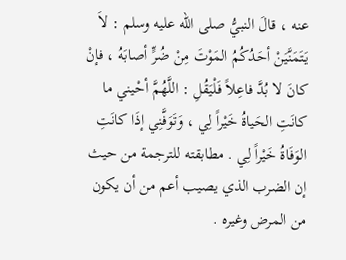عنه ، قالَ النبيُّ صلى الله عليه وسلم : لاَ يَتَمَنَّيَنْ أحَدُكُمُ المَوْتَ مِنْ ضُرٍّ أصابَهُ ، فإنْ كانَ لا بُدَّ فاعِلاً فَلْيَقُلِ : اللَّهُمَّ أحْيني ما كانَتِ الحَياةُ خَيْراً لِي ، وَتَوَفَّنِي إذَا كانَتِ الوَفَاةُ خَيْراً لِي . مطابقته للترجمة من حيث إن الضرب الذي يصيب أعم من أن يكون من المرض وغيره .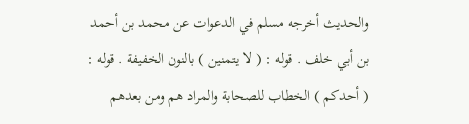والحديث أخرجه مسلم في الدعوات عن محمد بن أحمد بن أبي خلف . قوله : ( لا يتمنين ) بالنون الخفيفة . قوله : ( أحدكم ) الخطاب للصحابة والمراد هم ومن بعدهم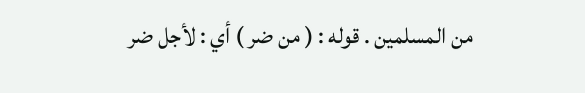من المسلمين . قوله : ( من ضر ) أي : لأجل ضر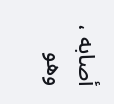أصابه ، وهو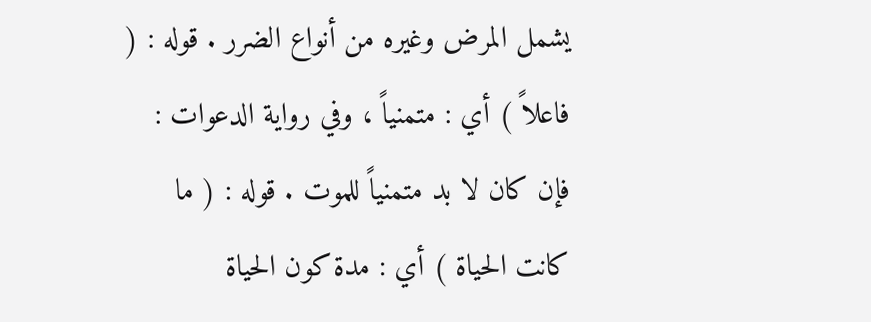يشمل المرض وغيره من أنواع الضرر . قوله : ( فاعلاً ) أي : متمنياً ، وفي رواية الدعوات : فإن كان لا بد متمنياً للموت . قوله : ( ما كانت الحياة ) أي : مدة كون الحياة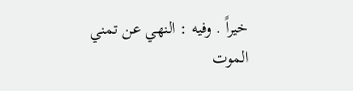خيراً . وفيه : النهي عن تمني الموت